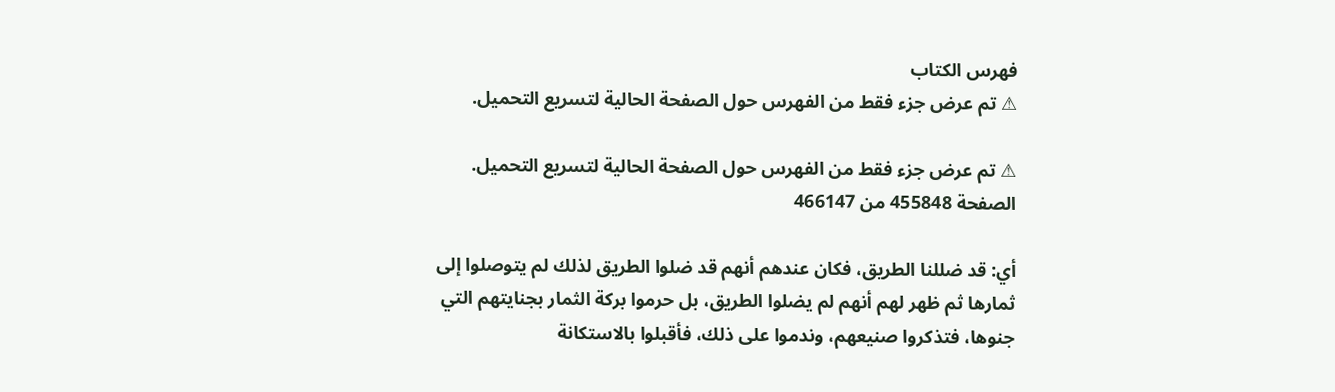فهرس الكتاب
⚠ تم عرض جزء فقط من الفهرس حول الصفحة الحالية لتسريع التحميل.

⚠ تم عرض جزء فقط من الفهرس حول الصفحة الحالية لتسريع التحميل.
الصفحة 455848 من 466147

أي: قد ضللنا الطريق، فكان عندهم أنهم قد ضلوا الطريق لذلك لم يتوصلوا إلى ثمارها ثم ظهر لهم أنهم لم يضلوا الطريق، بل حرموا بركة الثمار بجنايتهم التي جنوها، فتذكروا صنيعهم، وندموا على ذلك، فأقبلوا بالاستكانة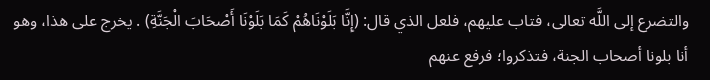والتضرع إلى اللَّه تعالى، فتاب عليهم، فلعل الذي قال: (إِنَّا بَلَوْنَاهُمْ كَمَا بَلَوْنَا أَصْحَابَ الْجَنَّةِ) . يخرج على هذا، وهو أنا بلونا أصحاب الجنة، فتذكروا؛ فرفع عنهم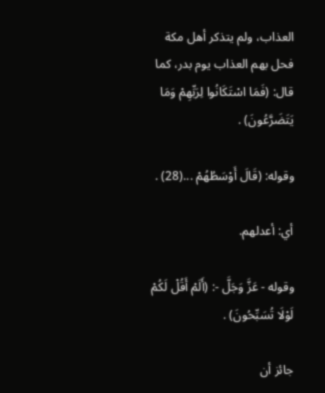العذاب، ولم يتذكر أهل مكة فحل بهم العذاب يوم بدر، كما قال: (فَمَا اسْتَكَانُوا لِرَبِّهِمْ وَمَا يَتَضَرَّعُونَ) .

وقوله: (قَالَ أَوْسَطُهُمْ ...(28) .

أي: أعدلهم.

وقوله - عَزَّ وَجَلَّ -: (أَلَمْ أَقُلْ لَكُمْ لَوْلَا تُسَبِّحُونَ) .

جائز أن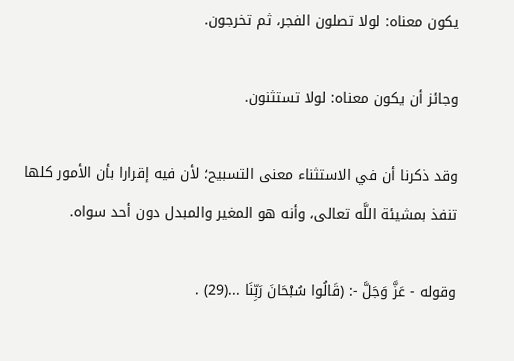يكون معناه: لولا تصلون الفجر، ثم تخرجون.

وجائز أن يكون معناه: لولا تستثنون.

وقد ذكرنا أن في الاستثناء معنى التسبيح؛ لأن فيه إقرارا بأن الأمور كلها تنفذ بمشيئة اللَّه تعالى، وأنه هو المغير والمبدل دون أحد سواه.

وقوله - عَزَّ وَجَلَّ -: (قَالُوا سُبْحَانَ رَبِّنَا ...(29) .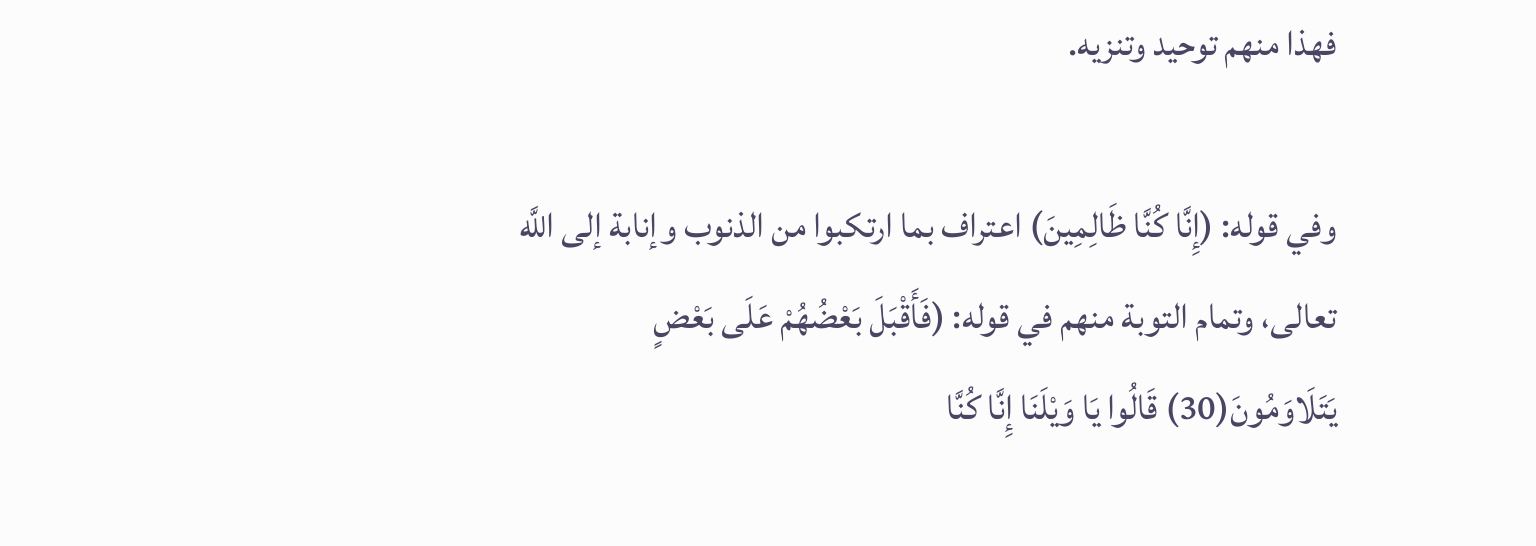فهذا منهم توحيد وتنزيه.

وفي قوله: (إِنَّا كُنَّا ظَالِمِينَ) اعتراف بما ارتكبوا من الذنوب وإنابة إلى اللَّه تعالى، وتمام التوبة منهم في قوله: (فَأَقْبَلَ بَعْضُهُمْ عَلَى بَعْضٍ يَتَلَاوَمُونَ(30) قَالُوا يَا وَيْلَنَا إِنَّا كُنَّا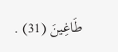طَاغِينَ (31) .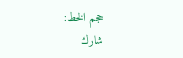حجم الخط:
شارك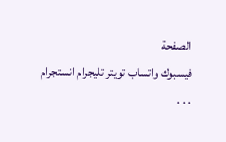الصفحة
فيسبوك واتساب تويتر تليجرام انستجرام
. . .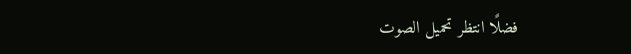فضلًا انتظر تحميل الصوت